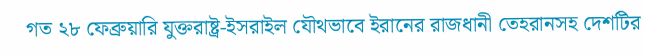গত ২৮ ফেব্রুয়ারি যুক্তরাষ্ট্র-ইসরাইল যৌথভাবে ইরানের রাজধানী তেহরানসহ দেশটির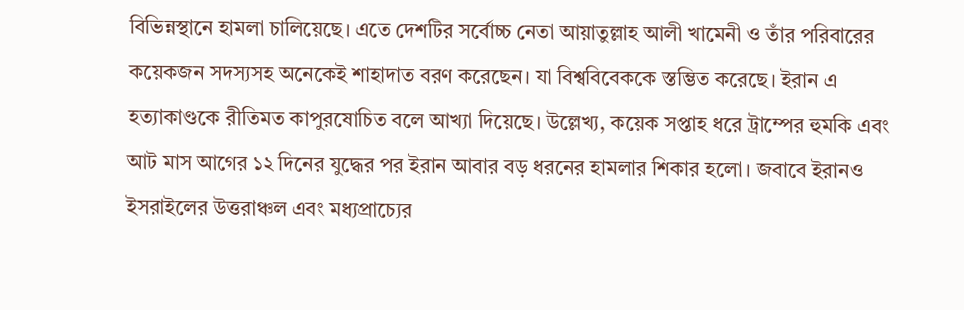বিভিন্নস্থানে হামলা চালিয়েছে। এতে দেশটির সর্বোচ্চ নেতা আয়াতুল্লাহ আলী খামেনী ও তাঁর পরিবারের কয়েকজন সদস্যসহ অনেকেই শাহাদাত বরণ করেছেন। যা বিশ্ববিবেককে স্তম্ভিত করেছে। ইরান এ হত্যাকাণ্ডকে রীতিমত কাপুরষোচিত বলে আখ্যা দিয়েছে। উল্লেখ্য, কয়েক সপ্তাহ ধরে ট্রাম্পের হুমকি এবং আট মাস আগের ১২ দিনের যুদ্ধের পর ইরান আবার বড় ধরনের হামলার শিকার হলো। জবাবে ইরানও ইসরাইলের উত্তরাঞ্চল এবং মধ্যপ্রাচ্যের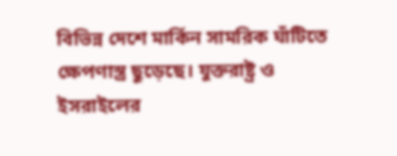বিভিন্ন দেশে মার্কিন সামরিক ঘাঁটিতে ক্ষেপণাস্ত্র ছুড়েছে। যুক্তরাষ্ট্র ও ইসরাইলের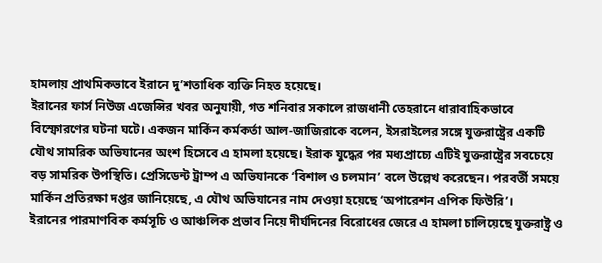হামলায় প্রাথমিকভাবে ইরানে দু’শতাধিক ব্যক্তি নিহত হয়েছে।
ইরানের ফার্স নিউজ এজেন্সির খবর অনুযায়ী, গত শনিবার সকালে রাজধানী তেহরানে ধারাবাহিকভাবে বিস্ফোরণের ঘটনা ঘটে। একজন মার্কিন কর্মকর্তা আল-জাজিরাকে বলেন, ইসরাইলের সঙ্গে যুক্তরাষ্ট্রের একটি যৌথ সামরিক অভিযানের অংশ হিসেবে এ হামলা হয়েছে। ইরাক যুদ্ধের পর মধ্যপ্রাচ্যে এটিই যুক্তরাষ্ট্রের সবচেয়ে বড় সামরিক উপস্থিতি। প্রেসিডেন্ট ট্রাম্প এ অভিযানকে ‘বিশাল ও চলমান’ বলে উল্লেখ করেছেন। পরবর্তী সময়ে মার্কিন প্রতিরক্ষা দপ্তর জানিয়েছে, এ যৌথ অভিযানের নাম দেওয়া হয়েছে ‘অপারেশন এপিক ফিউরি’।
ইরানের পারমাণবিক কর্মসূচি ও আঞ্চলিক প্রভাব নিয়ে দীর্ঘদিনের বিরোধের জেরে এ হামলা চালিয়েছে যুক্তরাষ্ট্র ও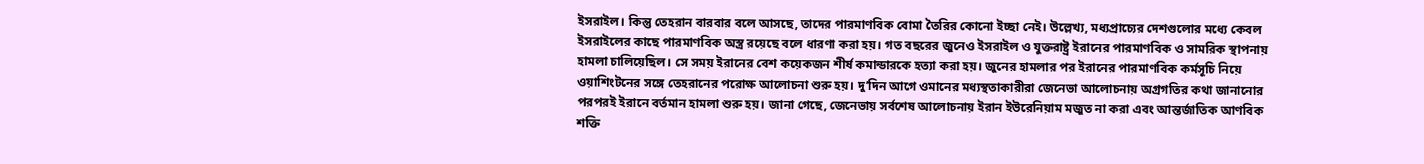ইসরাইল। কিন্তু তেহরান বারবার বলে আসছে, তাদের পারমাণবিক বোমা তৈরির কোনো ইচ্ছা নেই। উল্লেখ্য, মধ্যপ্রাচ্যের দেশগুলোর মধ্যে কেবল ইসরাইলের কাছে পারমাণবিক অস্ত্র রয়েছে বলে ধারণা করা হয়। গত বছরের জুনেও ইসরাইল ও যুক্তরাষ্ট্র ইরানের পারমাণবিক ও সামরিক স্থাপনায় হামলা চালিয়েছিল। সে সময় ইরানের বেশ কয়েকজন শীর্ষ কমান্ডারকে হত্যা করা হয়। জুনের হামলার পর ইরানের পারমাণবিক কর্মসূচি নিয়ে ওয়াশিংটনের সঙ্গে তেহরানের পরোক্ষ আলোচনা শুরু হয়। দু’দিন আগে ওমানের মধ্যস্থতাকারীরা জেনেভা আলোচনায় অগ্রগতির কথা জানানোর পরপরই ইরানে বর্তমান হামলা শুরু হয়। জানা গেছে, জেনেভায় সর্বশেষ আলোচনায় ইরান ইউরেনিয়াম মজুত না করা এবং আন্তর্জাতিক আণবিক শক্তি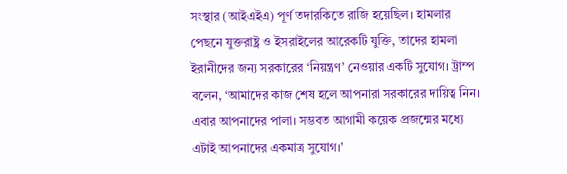সংস্থার (আইএইএ) পূর্ণ তদারকিতে রাজি হয়েছিল। হামলার পেছনে যুক্তরাষ্ট্র ও ইসরাইলের আরেকটি যুক্তি, তাদের হামলা ইরানীদের জন্য সরকারের ‘নিয়ন্ত্রণ’ নেওয়ার একটি সুযোগ। ট্রাম্প বলেন, ‘আমাদের কাজ শেষ হলে আপনারা সরকারের দায়িত্ব নিন। এবার আপনাদের পালা। সম্ভবত আগামী কয়েক প্রজন্মের মধ্যে এটাই আপনাদের একমাত্র সুযোগ।’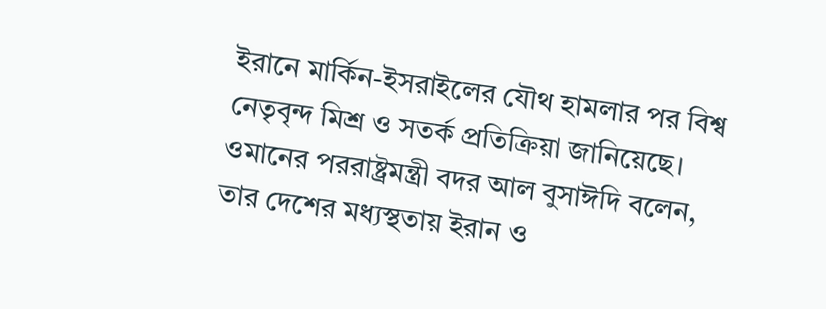ইরানে মার্কিন-ইসরাইলের যৌথ হামলার পর বিশ্ব নেতৃবৃন্দ মিশ্র ও সতর্ক প্রতিক্রিয়া জানিয়েছে। ওমানের পররাষ্ট্রমন্ত্রী বদর আল বুসাঈদি বলেন, তার দেশের মধ্যস্থতায় ইরান ও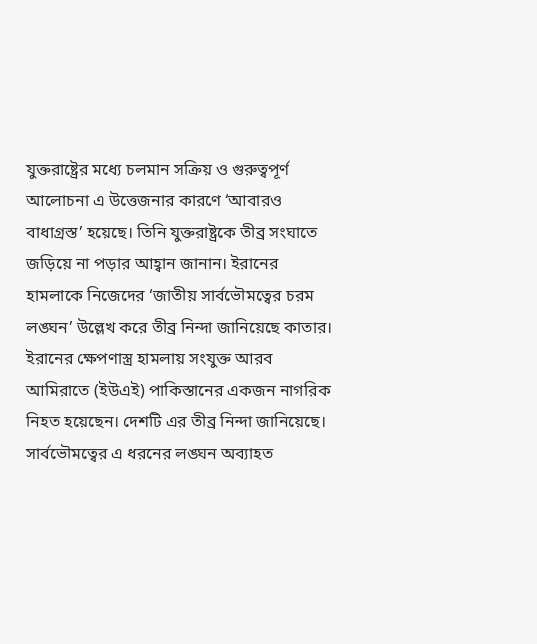যুক্তরাষ্ট্রের মধ্যে চলমান সক্রিয় ও গুরুত্বপূর্ণ আলোচনা এ উত্তেজনার কারণে ‘আবারও বাধাগ্রস্ত’ হয়েছে। তিনি যুক্তরাষ্ট্রকে তীব্র সংঘাতে জড়িয়ে না পড়ার আহ্বান জানান। ইরানের হামলাকে নিজেদের ‘জাতীয় সার্বভৌমত্বের চরম লঙ্ঘন’ উল্লেখ করে তীব্র নিন্দা জানিয়েছে কাতার। ইরানের ক্ষেপণাস্ত্র হামলায় সংযুক্ত আরব আমিরাতে (ইউএই) পাকিস্তানের একজন নাগরিক নিহত হয়েছেন। দেশটি এর তীব্র নিন্দা জানিয়েছে। সার্বভৌমত্বের এ ধরনের লঙ্ঘন অব্যাহত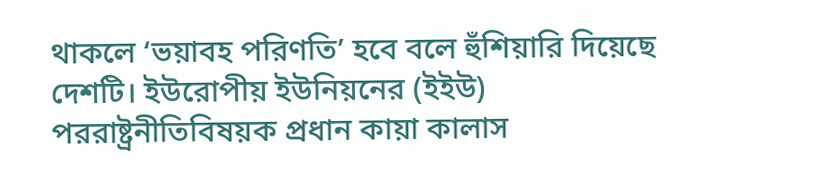থাকলে ‘ভয়াবহ পরিণতি’ হবে বলে হুঁশিয়ারি দিয়েছে দেশটি। ইউরোপীয় ইউনিয়নের (ইইউ) পররাষ্ট্রনীতিবিষয়ক প্রধান কায়া কালাস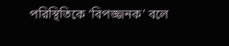পরিস্থিতিকে ‘বিপজ্জনক’ বলে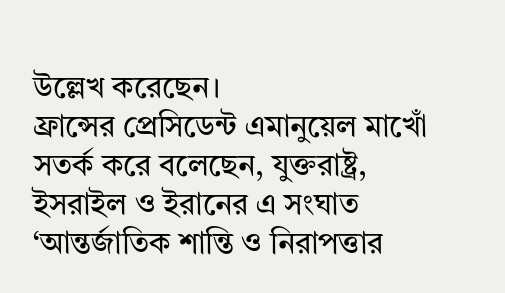উল্লেখ করেছেন।
ফ্রান্সের প্রেসিডেন্ট এমানুয়েল মাখোঁ সতর্ক করে বলেছেন, যুক্তরাষ্ট্র, ইসরাইল ও ইরানের এ সংঘাত ‘আন্তর্জাতিক শান্তি ও নিরাপত্তার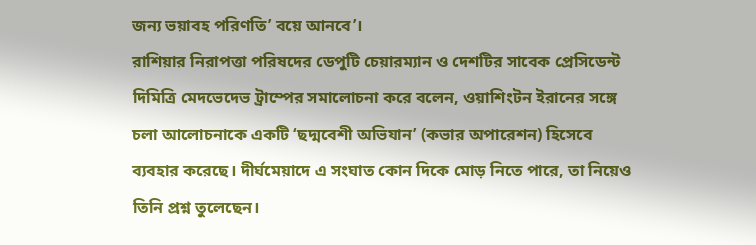জন্য ভয়াবহ পরিণতি’ বয়ে আনবে’।
রাশিয়ার নিরাপত্তা পরিষদের ডেপুটি চেয়ারম্যান ও দেশটির সাবেক প্রেসিডেন্ট দিমিত্রি মেদভেদেভ ট্রাম্পের সমালোচনা করে বলেন, ওয়াশিংটন ইরানের সঙ্গে চলা আলোচনাকে একটি ‘ছদ্মবেশী অভিযান’ (কভার অপারেশন) হিসেবে ব্যবহার করেছে। দীর্ঘমেয়াদে এ সংঘাত কোন দিকে মোড় নিতে পারে, তা নিয়েও তিনি প্রশ্ন তুলেছেন।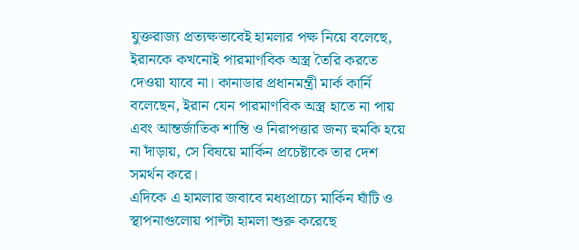যুক্তরাজ্য প্রত্যক্ষভাবেই হামলার পক্ষ নিয়ে বলেছে, ইরানকে কখনোই পারমাণবিক অস্ত্র তৈরি করতে দেওয়া যাবে না। কানাডার প্রধানমন্ত্রী মার্ক কার্নি বলেছেন, ইরান যেন পারমাণবিক অস্ত্র হাতে না পায় এবং আন্তর্জাতিক শান্তি ও নিরাপত্তার জন্য হুমকি হয়ে না দাঁড়ায়, সে বিষয়ে মার্কিন প্রচেষ্টাকে তার দেশ সমর্থন করে।
এদিকে এ হামলার জবাবে মধ্যপ্রাচ্যে মার্কিন ঘাঁটি ও স্থাপনাগুলোয় পাল্টা হামলা শুরু করেছে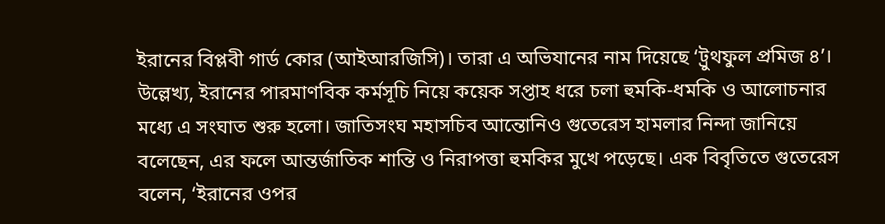ইরানের বিপ্লবী গার্ড কোর (আইআরজিসি)। তারা এ অভিযানের নাম দিয়েছে ‘ট্রুথফুল প্রমিজ ৪’। উল্লেখ্য, ইরানের পারমাণবিক কর্মসূচি নিয়ে কয়েক সপ্তাহ ধরে চলা হুমকি-ধমকি ও আলোচনার মধ্যে এ সংঘাত শুরু হলো। জাতিসংঘ মহাসচিব আন্তোনিও গুতেরেস হামলার নিন্দা জানিয়ে বলেছেন, এর ফলে আন্তর্জাতিক শান্তি ও নিরাপত্তা হুমকির মুখে পড়েছে। এক বিবৃতিতে গুতেরেস বলেন, ‘ইরানের ওপর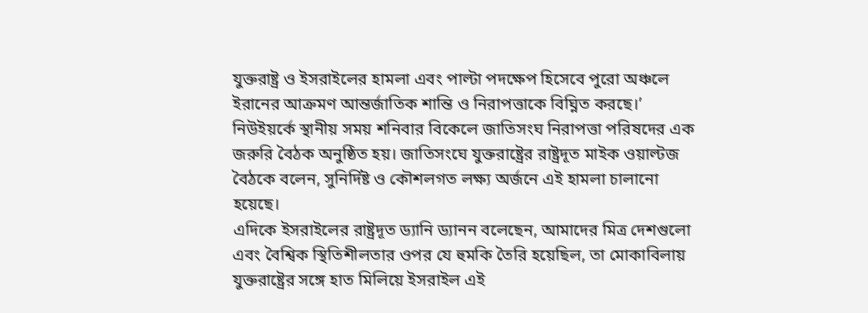যুক্তরাষ্ট্র ও ইসরাইলের হামলা এবং পাল্টা পদক্ষেপ হিসেবে পুরো অঞ্চলে ইরানের আক্রমণ আন্তর্জাতিক শান্তি ও নিরাপত্তাকে বিঘ্নিত করছে।’
নিউইয়র্কে স্থানীয় সময় শনিবার বিকেলে জাতিসংঘ নিরাপত্তা পরিষদের এক জরুরি বৈঠক অনুষ্ঠিত হয়। জাতিসংঘে যুক্তরাষ্ট্রের রাষ্ট্রদূত মাইক ওয়াল্টজ বৈঠকে বলেন, সুনির্দিষ্ট ও কৌশলগত লক্ষ্য অর্জনে এই হামলা চালানো হয়েছে।
এদিকে ইসরাইলের রাষ্ট্রদূত ড্যানি ড্যানন বলেছেন, আমাদের মিত্র দেশগুলো এবং বৈশ্বিক স্থিতিশীলতার ওপর যে হুমকি তৈরি হয়েছিল, তা মোকাবিলায় যুক্তরাষ্ট্রের সঙ্গে হাত মিলিয়ে ইসরাইল এই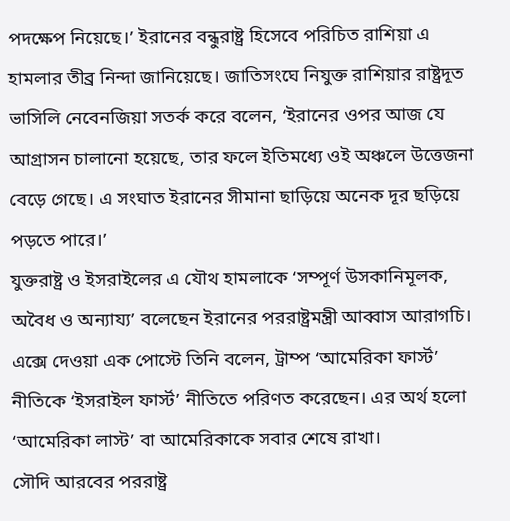পদক্ষেপ নিয়েছে।’ ইরানের বন্ধুরাষ্ট্র হিসেবে পরিচিত রাশিয়া এ হামলার তীব্র নিন্দা জানিয়েছে। জাতিসংঘে নিযুক্ত রাশিয়ার রাষ্ট্রদূত ভাসিলি নেবেনজিয়া সতর্ক করে বলেন, ‘ইরানের ওপর আজ যে আগ্রাসন চালানো হয়েছে, তার ফলে ইতিমধ্যে ওই অঞ্চলে উত্তেজনা বেড়ে গেছে। এ সংঘাত ইরানের সীমানা ছাড়িয়ে অনেক দূর ছড়িয়ে পড়তে পারে।’
যুক্তরাষ্ট্র ও ইসরাইলের এ যৌথ হামলাকে ‘সম্পূর্ণ উসকানিমূলক, অবৈধ ও অন্যায্য’ বলেছেন ইরানের পররাষ্ট্রমন্ত্রী আব্বাস আরাগচি। এক্সে দেওয়া এক পোস্টে তিনি বলেন, ট্রাম্প ‘আমেরিকা ফার্স্ট’ নীতিকে ‘ইসরাইল ফার্স্ট’ নীতিতে পরিণত করেছেন। এর অর্থ হলো ‘আমেরিকা লাস্ট’ বা আমেরিকাকে সবার শেষে রাখা।
সৌদি আরবের পররাষ্ট্র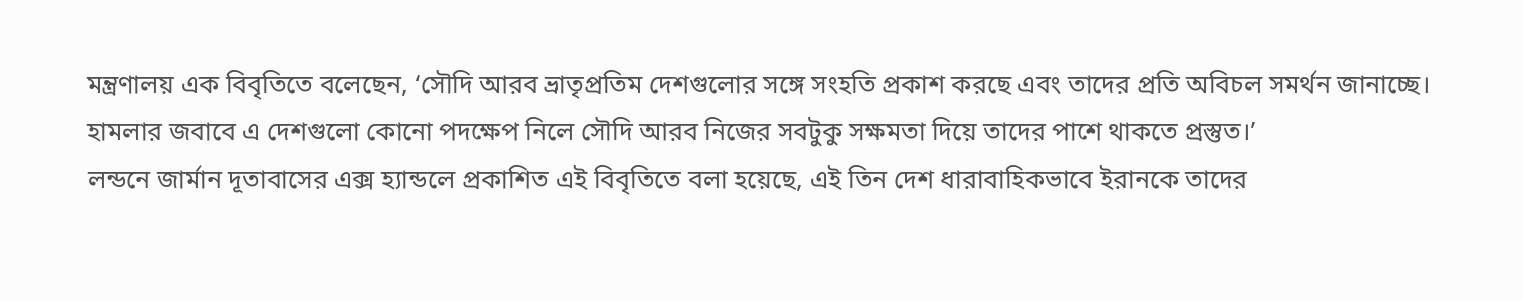মন্ত্রণালয় এক বিবৃতিতে বলেছেন, ‘সৌদি আরব ভ্রাতৃপ্রতিম দেশগুলোর সঙ্গে সংহতি প্রকাশ করছে এবং তাদের প্রতি অবিচল সমর্থন জানাচ্ছে। হামলার জবাবে এ দেশগুলো কোনো পদক্ষেপ নিলে সৌদি আরব নিজের সবটুকু সক্ষমতা দিয়ে তাদের পাশে থাকতে প্রস্তুত।’
লন্ডনে জার্মান দূতাবাসের এক্স হ্যান্ডলে প্রকাশিত এই বিবৃতিতে বলা হয়েছে, এই তিন দেশ ধারাবাহিকভাবে ইরানকে তাদের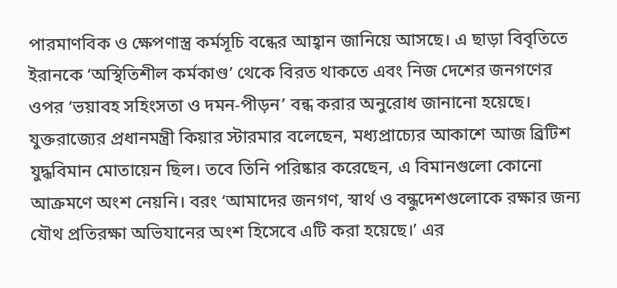পারমাণবিক ও ক্ষেপণাস্ত্র কর্মসূচি বন্ধের আহ্বান জানিয়ে আসছে। এ ছাড়া বিবৃতিতে ইরানকে ‘অস্থিতিশীল কর্মকাণ্ড’ থেকে বিরত থাকতে এবং নিজ দেশের জনগণের ওপর ‘ভয়াবহ সহিংসতা ও দমন-পীড়ন’ বন্ধ করার অনুরোধ জানানো হয়েছে।
যুক্তরাজ্যের প্রধানমন্ত্রী কিয়ার স্টারমার বলেছেন, মধ্যপ্রাচ্যের আকাশে আজ ব্রিটিশ যুদ্ধবিমান মোতায়েন ছিল। তবে তিনি পরিষ্কার করেছেন, এ বিমানগুলো কোনো আক্রমণে অংশ নেয়নি। বরং ‘আমাদের জনগণ, স্বার্থ ও বন্ধুদেশগুলোকে রক্ষার জন্য যৌথ প্রতিরক্ষা অভিযানের অংশ হিসেবে এটি করা হয়েছে।’ এর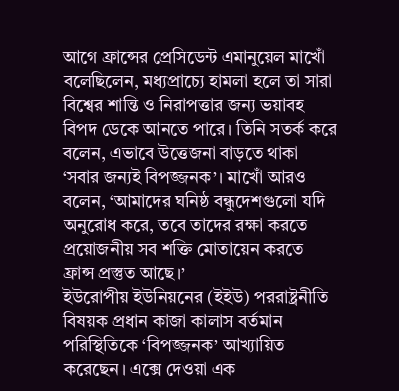আগে ফ্রান্সের প্রেসিডেন্ট এমানুয়েল মাখোঁ বলেছিলেন, মধ্যপ্রাচ্যে হামলা হলে তা সারা বিশ্বের শান্তি ও নিরাপত্তার জন্য ভয়াবহ বিপদ ডেকে আনতে পারে। তিনি সতর্ক করে বলেন, এভাবে উত্তেজনা বাড়তে থাকা ‘সবার জন্যই বিপজ্জনক’। মাখোঁ আরও বলেন, ‘আমাদের ঘনিষ্ঠ বন্ধুদেশগুলো যদি অনুরোধ করে, তবে তাদের রক্ষা করতে প্রয়োজনীয় সব শক্তি মোতায়েন করতে ফ্রান্স প্রস্তুত আছে।’
ইউরোপীয় ইউনিয়নের (ইইউ) পররাষ্ট্রনীতি বিষয়ক প্রধান কাজা কালাস বর্তমান পরিস্থিতিকে ‘বিপজ্জনক’ আখ্যায়িত করেছেন। এক্সে দেওয়া এক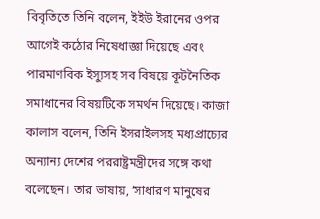বিবৃতিতে তিনি বলেন, ইইউ ইরানের ওপর আগেই কঠোর নিষেধাজ্ঞা দিয়েছে এবং পারমাণবিক ইস্যুসহ সব বিষয়ে কূটনৈতিক সমাধানের বিষয়টিকে সমর্থন দিয়েছে। কাজা কালাস বলেন, তিনি ইসরাইলসহ মধ্যপ্রাচ্যের অন্যান্য দেশের পররাষ্ট্রমন্ত্রীদের সঙ্গে কথা বলেছেন। তার ভাষায়, ‘সাধারণ মানুষের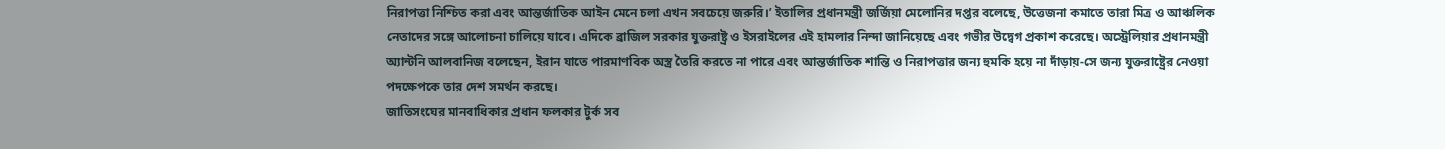নিরাপত্তা নিশ্চিত করা এবং আন্তর্জাতিক আইন মেনে চলা এখন সবচেয়ে জরুরি।’ ইতালির প্রধানমন্ত্রী জর্জিয়া মেলোনির দপ্তর বলেছে, উত্তেজনা কমাতে তারা মিত্র ও আঞ্চলিক নেতাদের সঙ্গে আলোচনা চালিয়ে যাবে। এদিকে ব্রাজিল সরকার যুক্তরাষ্ট্র ও ইসরাইলের এই হামলার নিন্দা জানিয়েছে এবং গভীর উদ্বেগ প্রকাশ করেছে। অস্ট্রেলিয়ার প্রধানমন্ত্রী অ্যান্টনি আলবানিজ বলেছেন, ইরান যাতে পারমাণবিক অস্ত্র তৈরি করতে না পারে এবং আন্তর্জাতিক শান্তি ও নিরাপত্তার জন্য হুমকি হয়ে না দাঁড়ায়-সে জন্য যুক্তরাষ্ট্রের নেওয়া পদক্ষেপকে তার দেশ সমর্থন করছে।
জাতিসংঘের মানবাধিকার প্রধান ফলকার টুর্ক সব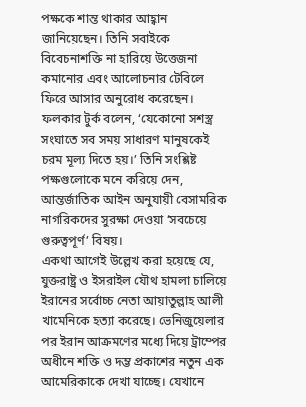পক্ষকে শান্ত থাকার আহ্বান জানিয়েছেন। তিনি সবাইকে বিবেচনাশক্তি না হারিয়ে উত্তেজনা কমানোর এবং আলোচনার টেবিলে ফিরে আসার অনুরোধ করেছেন। ফলকার টুর্ক বলেন, ‘যেকোনো সশস্ত্র সংঘাতে সব সময় সাধারণ মানুষকেই চরম মূল্য দিতে হয়।’ তিনি সংশ্লিষ্ট পক্ষগুলোকে মনে করিয়ে দেন, আন্তর্জাতিক আইন অনুযায়ী বেসামরিক নাগরিকদের সুরক্ষা দেওয়া ‘সবচেয়ে গুরুত্বপূর্ণ’ বিষয়।
একথা আগেই উল্লেখ করা হয়েছে যে, যুক্তরাষ্ট্র ও ইসরাইল যৌথ হামলা চালিয়ে ইরানের সর্বোচ্চ নেতা আয়াতুল্লাহ আলী খামেনিকে হত্যা করেছে। ভেনিজুয়েলার পর ইরান আক্রমণের মধ্যে দিয়ে ট্রাম্পের অধীনে শক্তি ও দম্ভ প্রকাশের নতুন এক আমেরিকাকে দেখা যাচ্ছে। যেখানে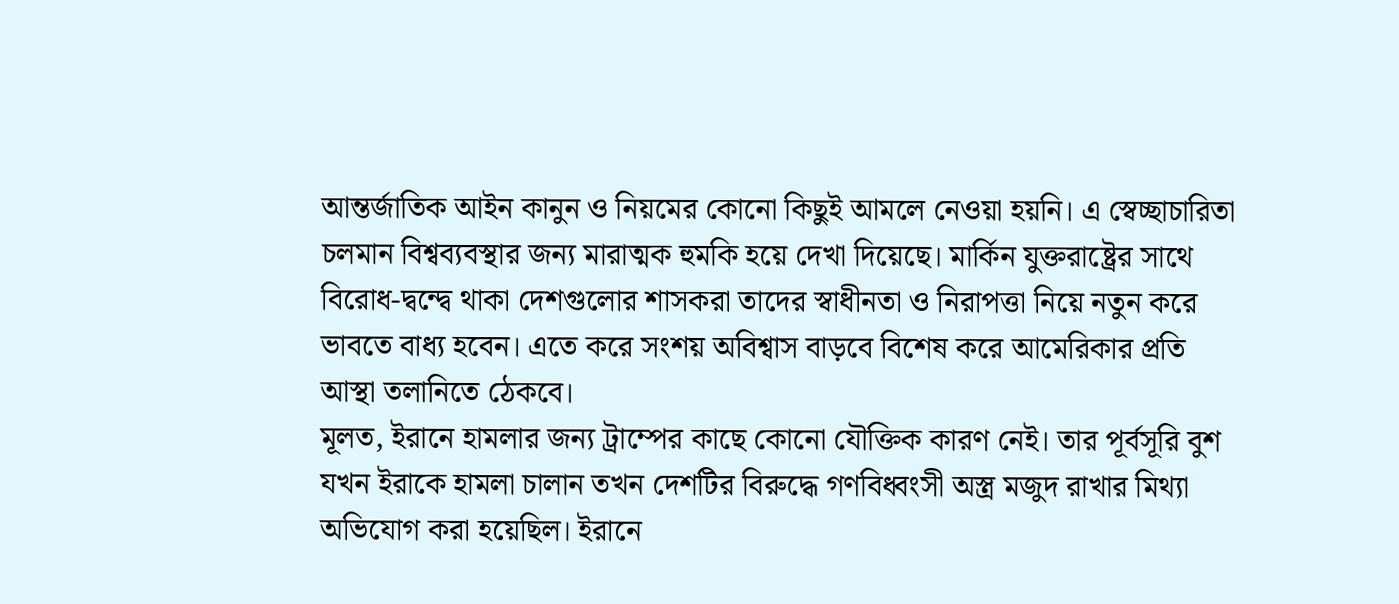আন্তর্জাতিক আইন কানুন ও নিয়মের কোনো কিছুই আমলে নেওয়া হয়নি। এ স্বেচ্ছাচারিতা চলমান বিশ্বব্যবস্থার জন্য মারাত্মক হুমকি হয়ে দেখা দিয়েছে। মার্কিন যুক্তরাষ্ট্রের সাথে বিরোধ-দ্বন্দ্বে থাকা দেশগুলোর শাসকরা তাদের স্বাধীনতা ও নিরাপত্তা নিয়ে নতুন করে ভাবতে বাধ্য হবেন। এতে করে সংশয় অবিশ্বাস বাড়বে বিশেষ করে আমেরিকার প্রতি আস্থা তলানিতে ঠেকবে।
মূলত, ইরানে হামলার জন্য ট্রাম্পের কাছে কোনো যৌক্তিক কারণ নেই। তার পূর্বসূরি বুশ যখন ইরাকে হামলা চালান তখন দেশটির বিরুদ্ধে গণবিধ্বংসী অস্ত্র মজুদ রাখার মিথ্যা অভিযোগ করা হয়েছিল। ইরানে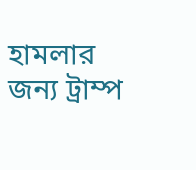হামলার জন্য ট্রাম্প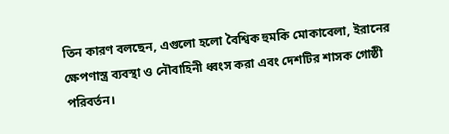তিন কারণ বলছেন, এগুলো হলো বৈশ্বিক হুমকি মোকাবেলা, ইরানের ক্ষেপণাস্ত্র ব্যবস্থা ও নৌবাহিনী ধ্বংস করা এবং দেশটির শাসক গোষ্ঠী পরিবর্তন।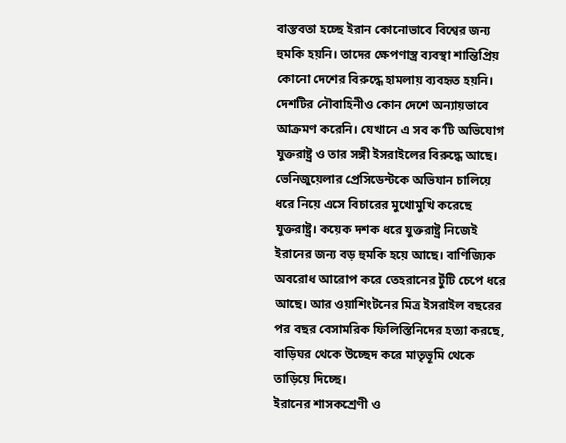বাস্তবতা হচ্ছে ইরান কোনোভাবে বিশ্বের জন্য হুমকি হয়নি। তাদের ক্ষেপণাস্ত্র ব্যবস্থা শান্তিপ্রিয় কোনো দেশের বিরুদ্ধে হামলায় ব্যবহৃত হয়নি। দেশটির নৌবাহিনীও কোন দেশে অন্যায়ভাবে আক্রমণ করেনি। যেখানে এ সব ক’টি অভিযোগ যুক্তরাষ্ট্র ও তার সঙ্গী ইসরাইলের বিরুদ্ধে আছে। ভেনিজুয়েলার প্রেসিডেন্টকে অভিযান চালিয়ে ধরে নিয়ে এসে বিচারের মুখোমুখি করেছে যুক্তরাষ্ট্র। কয়েক দশক ধরে যুক্তরাষ্ট্র নিজেই ইরানের জন্য বড় হুমকি হয়ে আছে। বাণিজ্যিক অবরোধ আরোপ করে তেহরানের টুঁটি চেপে ধরে আছে। আর ওয়াশিংটনের মিত্র ইসরাইল বছরের পর বছর বেসামরিক ফিলিস্তিনিদের হত্যা করছে, বাড়িঘর থেকে উচ্ছেদ করে মাতৃভূমি থেকে তাড়িয়ে দিচ্ছে।
ইরানের শাসকশ্রেণী ও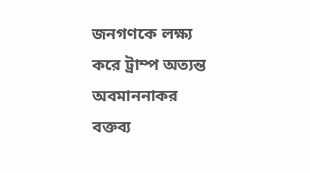জনগণকে লক্ষ্য করে ট্রাম্প অত্যন্ত অবমাননাকর বক্তব্য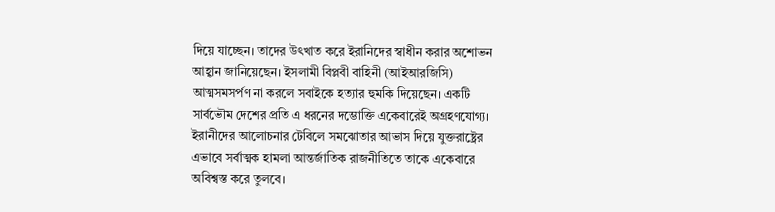দিয়ে যাচ্ছেন। তাদের উৎখাত করে ইরানিদের স্বাধীন করার অশোভন আহ্বান জানিয়েছেন। ইসলামী বিপ্লবী বাহিনী (আইআরজিসি) আত্মসমসর্পণ না করলে সবাইকে হত্যার হুমকি দিয়েছেন। একটি সার্বভৌম দেশের প্রতি এ ধরনের দম্ভোক্তি একেবারেই অগ্রহণযোগ্য।
ইরানীদের আলোচনার টেবিলে সমঝোতার আভাস দিয়ে যুক্তরাষ্ট্রের এভাবে সর্বাত্মক হামলা আন্তর্জাতিক রাজনীতিতে তাকে একেবারে অবিশ্বস্ত করে তুলবে।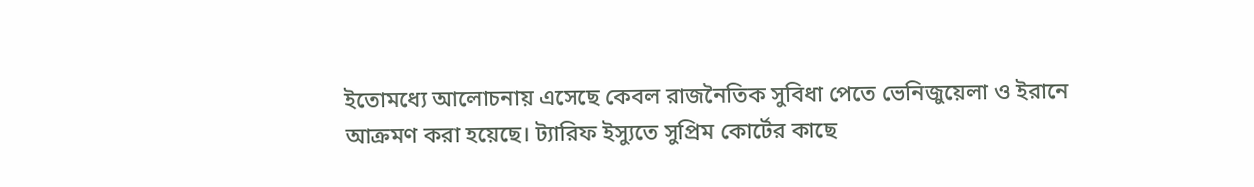ইতোমধ্যে আলোচনায় এসেছে কেবল রাজনৈতিক সুবিধা পেতে ভেনিজুয়েলা ও ইরানে আক্রমণ করা হয়েছে। ট্যারিফ ইস্যুতে সুপ্রিম কোর্টের কাছে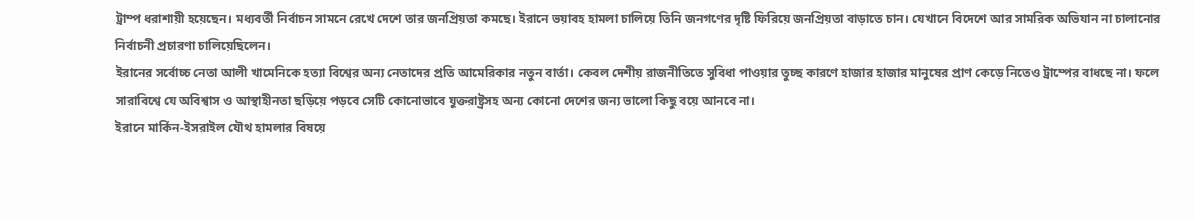ট্রাম্প ধরাশায়ী হয়েছেন। মধ্যবর্তী নির্বাচন সামনে রেখে দেশে তার জনপ্রিয়তা কমছে। ইরানে ভয়াবহ হামলা চালিয়ে তিনি জনগণের দৃষ্টি ফিরিয়ে জনপ্রিয়তা বাড়াতে চান। যেখানে বিদেশে আর সামরিক অভিযান না চালানোর নির্বাচনী প্রচারণা চালিয়েছিলেন।
ইরানের সর্বোচ্চ নেতা আলী খামেনিকে হত্যা বিশ্বের অন্য নেতাদের প্রতি আমেরিকার নতুন বার্তা। কেবল দেশীয় রাজনীতিতে সুবিধা পাওয়ার তুচ্ছ কারণে হাজার হাজার মানুষের প্রাণ কেড়ে নিতেও ট্রাম্পের বাধছে না। ফলে সারাবিশ্বে যে অবিশ্বাস ও আস্থাহীনতা ছড়িয়ে পড়বে সেটি কোনোভাবে যুক্তরাষ্ট্রসহ অন্য কোনো দেশের জন্য ভালো কিছু বয়ে আনবে না।
ইরানে মার্কিন-ইসরাইল যৌথ হামলার বিষয়ে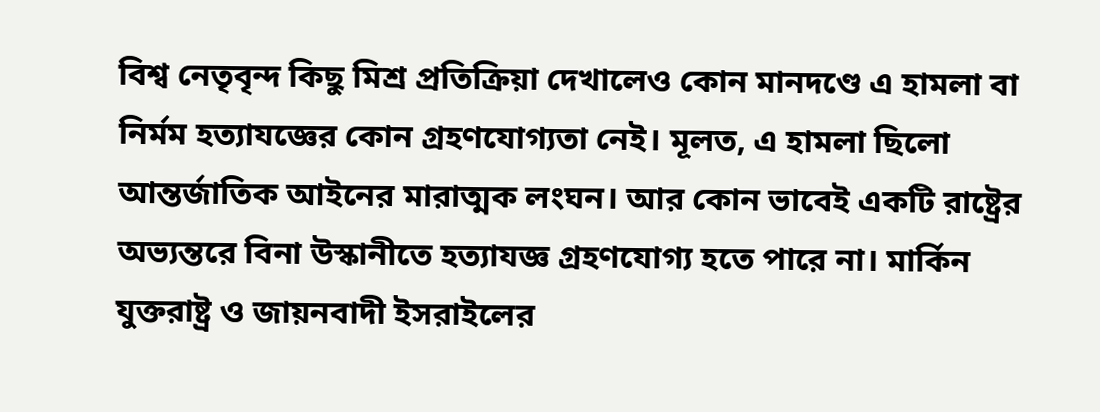বিশ্ব নেতৃবৃন্দ কিছু মিশ্র প্রতিক্রিয়া দেখালেও কোন মানদণ্ডে এ হামলা বা নির্মম হত্যাযজ্ঞের কোন গ্রহণযোগ্যতা নেই। মূলত, এ হামলা ছিলো আন্তর্জাতিক আইনের মারাত্মক লংঘন। আর কোন ভাবেই একটি রাষ্ট্রের অভ্যন্তরে বিনা উস্কানীতে হত্যাযজ্ঞ গ্রহণযোগ্য হতে পারে না। মার্কিন যুক্তরাষ্ট্র ও জায়নবাদী ইসরাইলের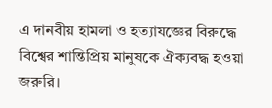এ দানবীয় হামলা ও হত্যাযজ্ঞের বিরুদ্ধে বিশ্বের শান্তিপ্রিয় মানুষকে ঐক্যবদ্ধ হওয়া জরুরি।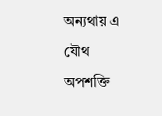অন্যথায় এ যৌথ অপশক্তি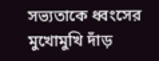সভ্যতাকে ধ্বংসের মুখোমুখি দাঁড়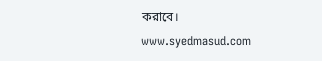করাবে।
www.syedmasud.com